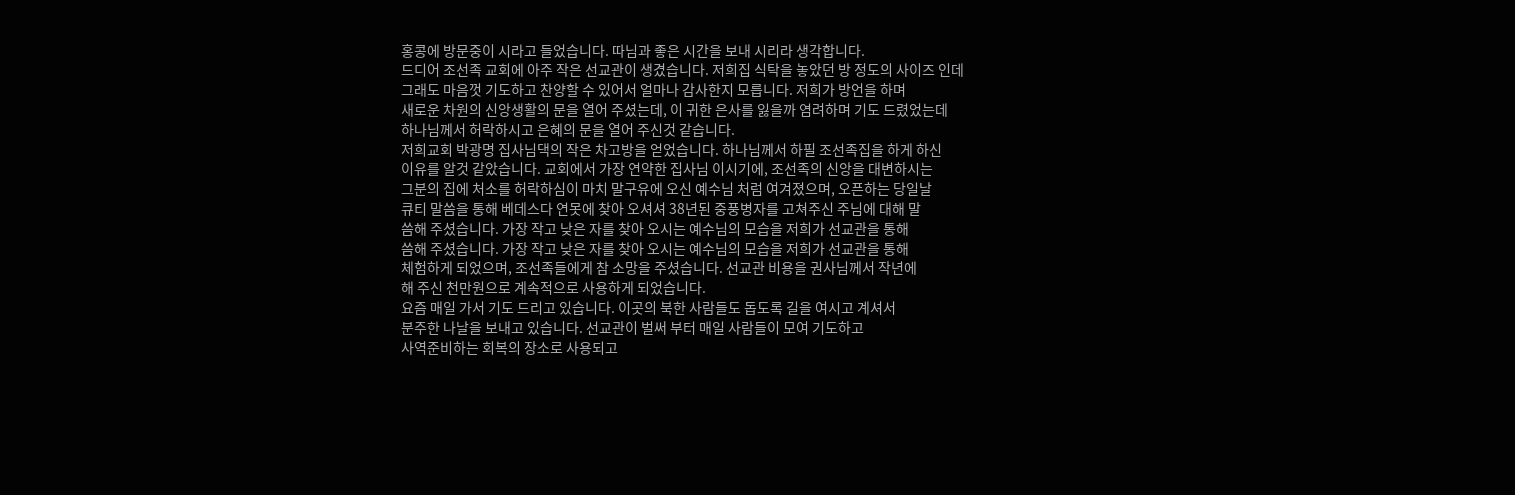홍콩에 방문중이 시라고 들었습니다. 따님과 좋은 시간을 보내 시리라 생각합니다.
드디어 조선족 교회에 아주 작은 선교관이 생겼습니다. 저희집 식탁을 놓았던 방 정도의 사이즈 인데
그래도 마음껏 기도하고 찬양할 수 있어서 얼마나 감사한지 모릅니다. 저희가 방언을 하며
새로운 차원의 신앙생활의 문을 열어 주셨는데, 이 귀한 은사를 잃을까 염려하며 기도 드렸었는데
하나님께서 허락하시고 은혜의 문을 열어 주신것 같습니다.
저희교회 박광명 집사님댁의 작은 차고방을 얻었습니다. 하나님께서 하필 조선족집을 하게 하신
이유를 알것 같았습니다. 교회에서 가장 연약한 집사님 이시기에, 조선족의 신앙을 대변하시는
그분의 집에 처소를 허락하심이 마치 말구유에 오신 예수님 처럼 여겨졌으며, 오픈하는 당일날
큐티 말씀을 통해 베데스다 연못에 찾아 오셔셔 38년된 중풍병자를 고쳐주신 주님에 대해 말
씀해 주셨습니다. 가장 작고 낮은 자를 찾아 오시는 예수님의 모습을 저희가 선교관을 통해
씀해 주셨습니다. 가장 작고 낮은 자를 찾아 오시는 예수님의 모습을 저희가 선교관을 통해
체험하게 되었으며, 조선족들에게 참 소망을 주셨습니다. 선교관 비용을 권사님께서 작년에
해 주신 천만원으로 계속적으로 사용하게 되었습니다.
요즘 매일 가서 기도 드리고 있습니다. 이곳의 북한 사람들도 돕도록 길을 여시고 계셔서
분주한 나날을 보내고 있습니다. 선교관이 벌써 부터 매일 사람들이 모여 기도하고
사역준비하는 회복의 장소로 사용되고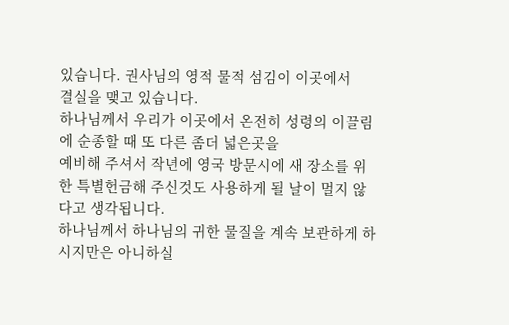있습니다. 권사님의 영적 물적 섬김이 이곳에서
결실을 맺고 있습니다.
하나님께서 우리가 이곳에서 온전히 성령의 이끌림에 순종할 때 또 다른 좀더 넓은곳을
예비해 주셔서 작년에 영국 방문시에 새 장소를 위한 특별헌금해 주신것도 사용하게 될 날이 멀지 않다고 생각됩니다.
하나님께서 하나님의 귀한 물질을 계속 보관하게 하시지만은 아니하실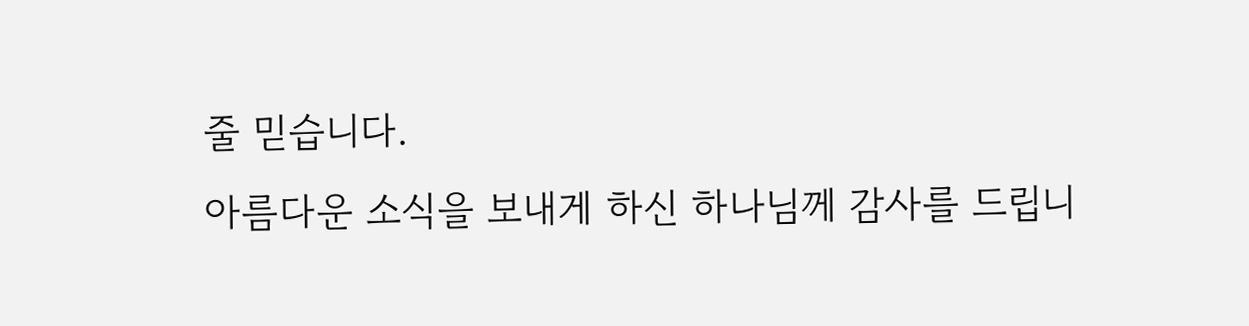줄 믿습니다.
아름다운 소식을 보내게 하신 하나님께 감사를 드립니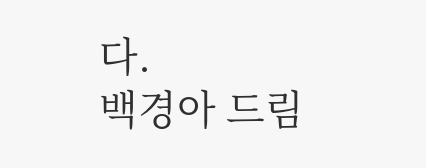다.
백경아 드림